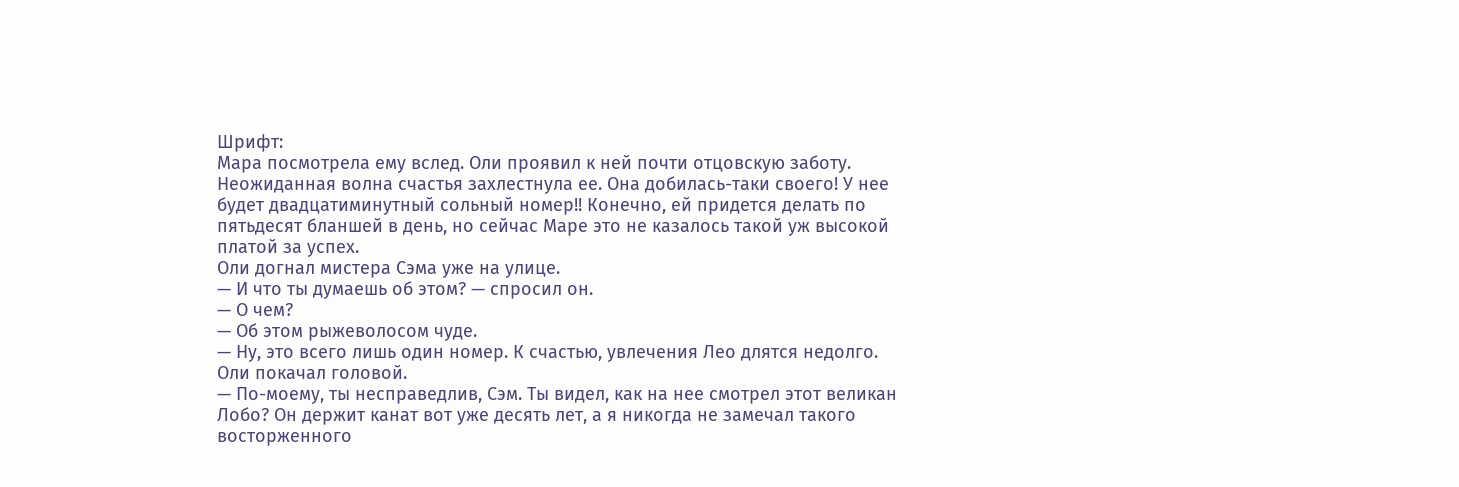Шрифт:
Мара посмотрела ему вслед. Оли проявил к ней почти отцовскую заботу. Неожиданная волна счастья захлестнула ее. Она добилась-таки своего! У нее будет двадцатиминутный сольный номер!! Конечно, ей придется делать по пятьдесят бланшей в день, но сейчас Маре это не казалось такой уж высокой платой за успех.
Оли догнал мистера Сэма уже на улице.
— И что ты думаешь об этом? — спросил он.
— О чем?
— Об этом рыжеволосом чуде.
— Ну, это всего лишь один номер. К счастью, увлечения Лео длятся недолго.
Оли покачал головой.
— По-моему, ты несправедлив, Сэм. Ты видел, как на нее смотрел этот великан Лобо? Он держит канат вот уже десять лет, а я никогда не замечал такого восторженного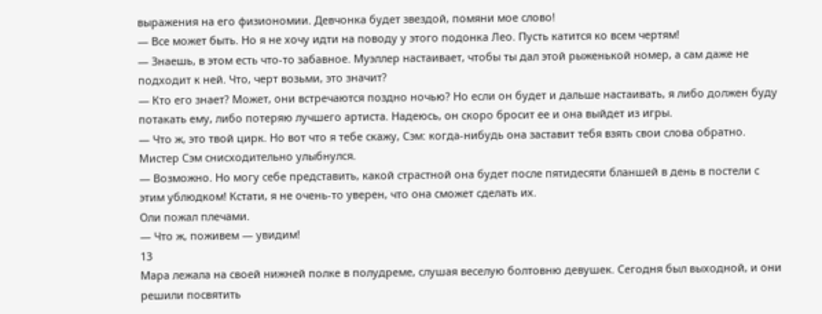выражения на его физиономии. Девчонка будет звездой, помяни мое слово!
— Все может быть. Но я не хочу идти на поводу у этого подонка Лео. Пусть катится ко всем чертям!
— Знаешь, в этом есть что-то забавное. Муэллер настаивает, чтобы ты дал этой рыженькой номер, а сам даже не подходит к ней. Что, черт возьми, это значит?
— Кто его знает? Может, они встречаются поздно ночью? Но если он будет и дальше настаивать, я либо должен буду потакать ему, либо потеряю лучшего артиста. Надеюсь, он скоро бросит ее и она выйдет из игры.
— Что ж, это твой цирк. Но вот что я тебе скажу, Сэм: когда-нибудь она заставит тебя взять свои слова обратно.
Мистер Сэм снисходительно улыбнулся.
— Возможно. Но могу себе представить, какой страстной она будет после пятидесяти бланшей в день в постели с этим ублюдком! Кстати, я не очень-то уверен, что она сможет сделать их.
Оли пожал плечами.
— Что ж, поживем — увидим!
13
Мара лежала на своей нижней полке в полудреме, слушая веселую болтовню девушек. Сегодня был выходной, и они решили посвятить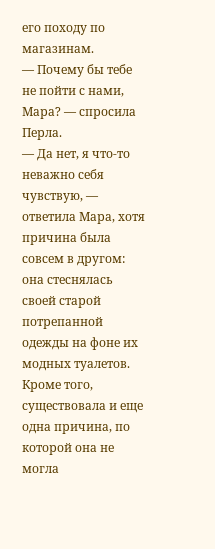его походу по магазинам.
— Почему бы тебе не пойти с нами, Мара? — спросила Перла.
— Да нет, я что-то неважно себя чувствую, — ответила Мара, хотя причина была совсем в другом: она стеснялась своей старой потрепанной одежды на фоне их модных туалетов.
Кроме того, существовала и еще одна причина, по которой она не могла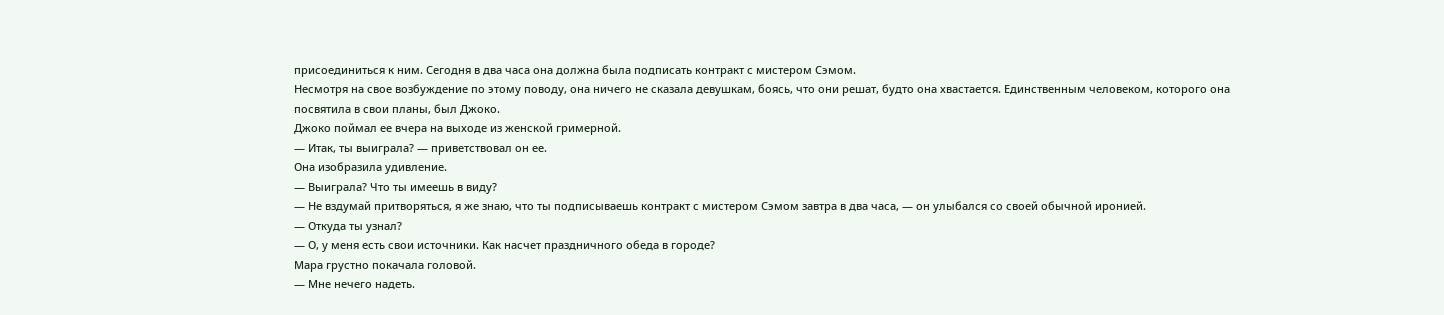присоединиться к ним. Сегодня в два часа она должна была подписать контракт с мистером Сэмом.
Несмотря на свое возбуждение по этому поводу, она ничего не сказала девушкам, боясь, что они решат, будто она хвастается. Единственным человеком, которого она посвятила в свои планы, был Джоко.
Джоко поймал ее вчера на выходе из женской гримерной.
— Итак, ты выиграла? — приветствовал он ее.
Она изобразила удивление.
— Выиграла? Что ты имеешь в виду?
— Не вздумай притворяться, я же знаю, что ты подписываешь контракт с мистером Сэмом завтра в два часа, — он улыбался со своей обычной иронией.
— Откуда ты узнал?
— О, у меня есть свои источники. Как насчет праздничного обеда в городе?
Мара грустно покачала головой.
— Мне нечего надеть.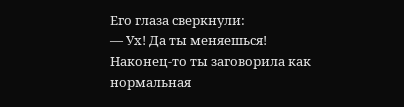Его глаза сверкнули:
— Ух! Да ты меняешься! Наконец-то ты заговорила как нормальная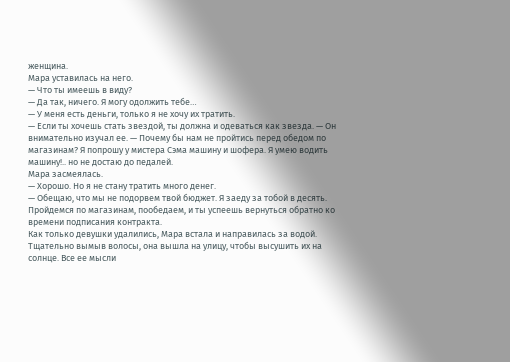женщина.
Мара уставилась на него.
— Что ты имеешь в виду?
— Да так, ничего. Я могу одолжить тебе…
— У меня есть деньги, только я не хочу их тратить.
— Если ты хочешь стать звездой, ты должна и одеваться как звезда. — Он внимательно изучал ее. — Почему бы нам не пройтись перед обедом по магазинам? Я попрошу у мистера Сэма машину и шофера. Я умею водить машину!.. но не достаю до педалей.
Мара засмеялась.
— Хорошо. Но я не стану тратить много денег.
— Обещаю, что мы не подорвем твой бюджет. Я заеду за тобой в десять. Пройдемся по магазинам, пообедаем, и ты успеешь вернуться обратно ко времени подписания контракта.
Как только девушки удалились, Мара встала и направилась за водой. Тщательно вымыв волосы, она вышла на улицу, чтобы высушить их на солнце. Все ее мысли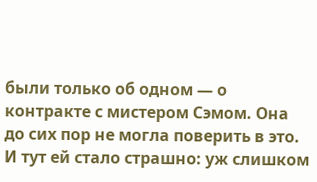были только об одном — о контракте с мистером Сэмом. Она до сих пор не могла поверить в это. И тут ей стало страшно: уж слишком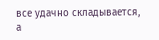все удачно складывается, а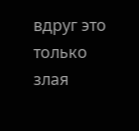вдруг это только злая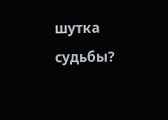шутка судьбы?